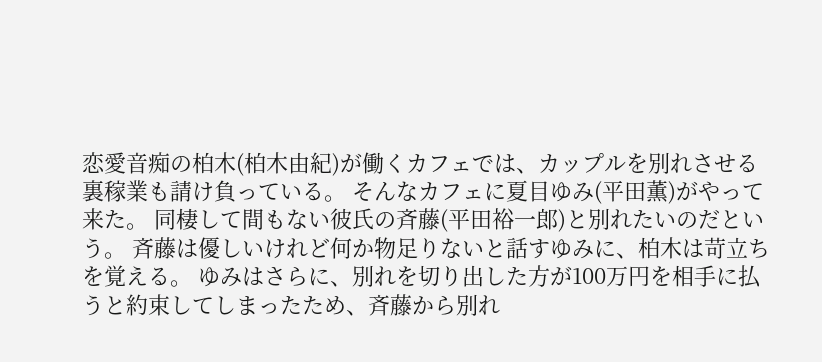恋愛音痴の柏木(柏木由紀)が働くカフェでは、カップルを別れさせる裏稼業も請け負っている。 そんなカフェに夏目ゆみ(平田薫)がやって来た。 同棲して間もない彼氏の斉藤(平田裕一郎)と別れたいのだという。 斉藤は優しいけれど何か物足りないと話すゆみに、柏木は苛立ちを覚える。 ゆみはさらに、別れを切り出した方が100万円を相手に払うと約束してしまったため、斉藤から別れ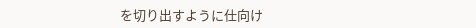を切り出すように仕向け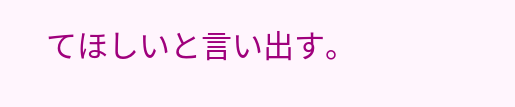てほしいと言い出す。